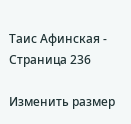Таис Афинская - Страница 236

Изменить размер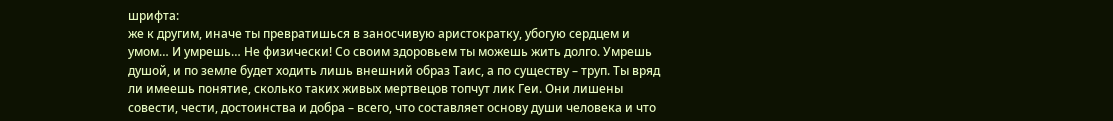шрифта:
же к другим, иначе ты превратишься в заносчивую аристократку, убогую сердцем и умом… И умрешь… Не физически! Со своим здоровьем ты можешь жить долго. Умрешь душой, и по земле будет ходить лишь внешний образ Таис, а по существу – труп. Ты вряд ли имеешь понятие, сколько таких живых мертвецов топчут лик Геи. Они лишены совести, чести, достоинства и добра – всего, что составляет основу души человека и что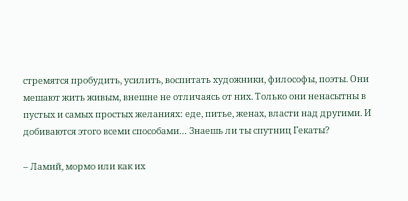стремятся пробудить, усилить, воспитать художники, философы, поэты. Они мешают жить живым, внешне не отличаясь от них. Только они ненасытны в пустых и самых простых желаниях: еде, питье, женах, власти над другими. И добиваются этого всеми способами… Знаешь ли ты спутниц Гекаты?

– Ламий, мормо или как их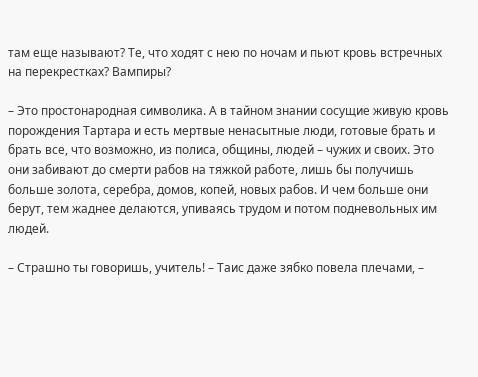там еще называют? Те, что ходят с нею по ночам и пьют кровь встречных на перекрестках? Вампиры?

– Это простонародная символика. А в тайном знании сосущие живую кровь порождения Тартара и есть мертвые ненасытные люди, готовые брать и брать все, что возможно, из полиса, общины, людей – чужих и своих. Это они забивают до смерти рабов на тяжкой работе, лишь бы получишь больше золота, серебра, домов, копей, новых рабов. И чем больше они берут, тем жаднее делаются, упиваясь трудом и потом подневольных им людей.

– Страшно ты говоришь, учитель! – Таис даже зябко повела плечами, –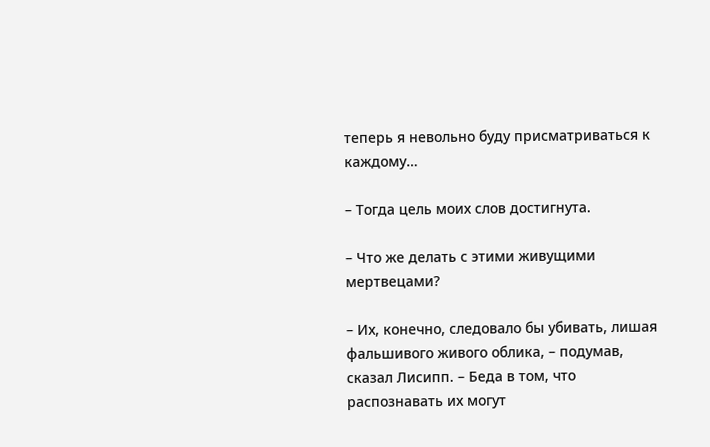теперь я невольно буду присматриваться к каждому…

– Тогда цель моих слов достигнута.

– Что же делать с этими живущими мертвецами?

– Их, конечно, следовало бы убивать, лишая фальшивого живого облика, – подумав, сказал Лисипп. – Беда в том, что распознавать их могут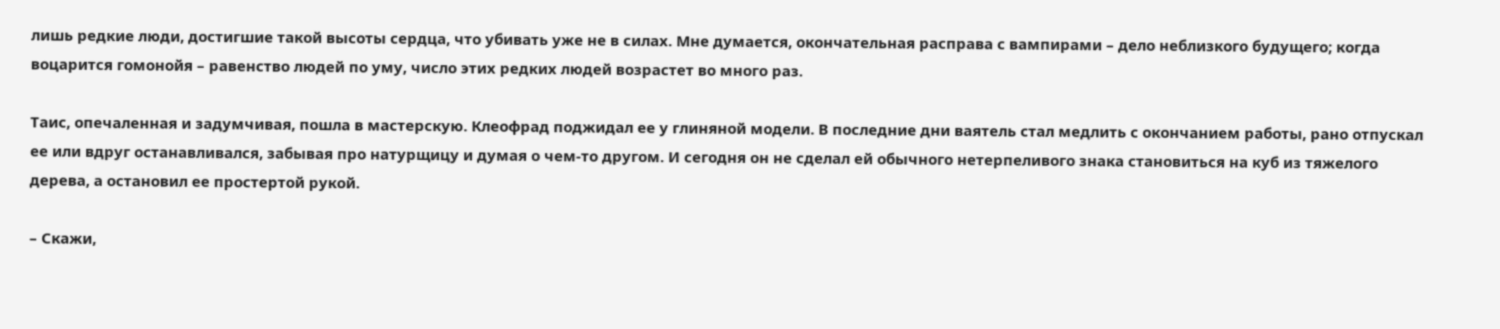лишь редкие люди, достигшие такой высоты сердца, что убивать уже не в силах. Мне думается, окончательная расправа с вампирами – дело неблизкого будущего; когда воцарится гомонойя – равенство людей по уму, число этих редких людей возрастет во много раз.

Таис, опечаленная и задумчивая, пошла в мастерскую. Клеофрад поджидал ее у глиняной модели. В последние дни ваятель стал медлить с окончанием работы, рано отпускал ее или вдруг останавливался, забывая про натурщицу и думая о чем-то другом. И сегодня он не сделал ей обычного нетерпеливого знака становиться на куб из тяжелого дерева, а остановил ее простертой рукой.

– Скажи,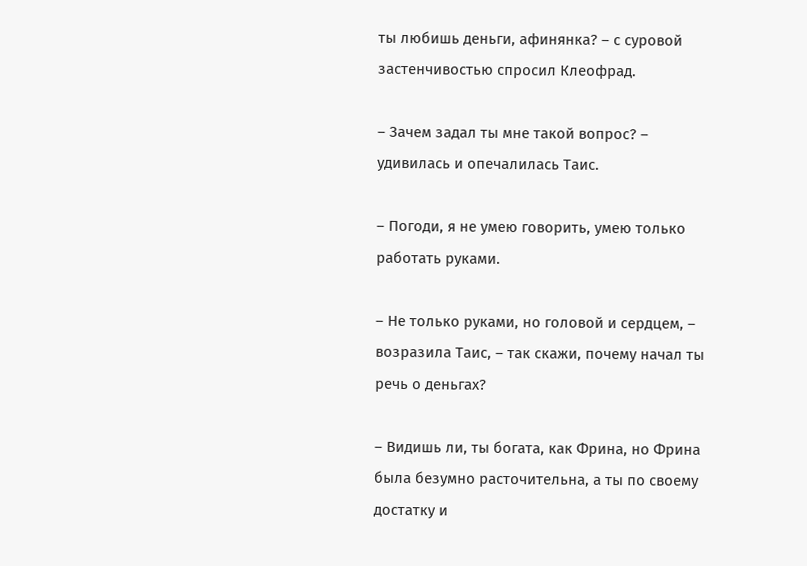ты любишь деньги, афинянка? – с суровой застенчивостью спросил Клеофрад.

– Зачем задал ты мне такой вопрос? – удивилась и опечалилась Таис.

– Погоди, я не умею говорить, умею только работать руками.

– Не только руками, но головой и сердцем, – возразила Таис, – так скажи, почему начал ты речь о деньгах?

– Видишь ли, ты богата, как Фрина, но Фрина была безумно расточительна, а ты по своему достатку и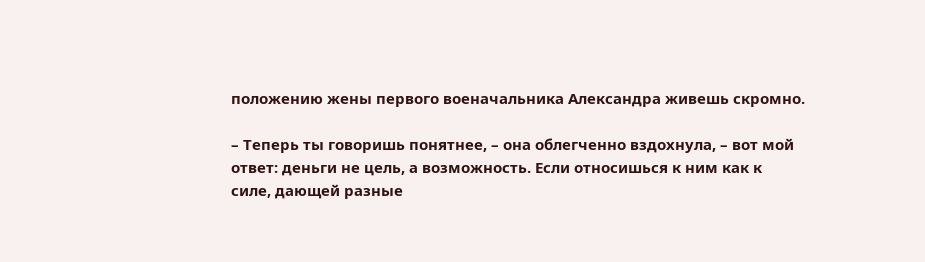положению жены первого военачальника Александра живешь скромно.

– Теперь ты говоришь понятнее, – она облегченно вздохнула, – вот мой ответ: деньги не цель, а возможность. Если относишься к ним как к силе, дающей разные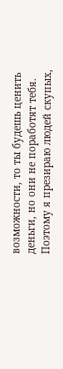возможности, то ты будешь ценить деньги, но они не поработят тебя. Поэтому я презираю людей скупых,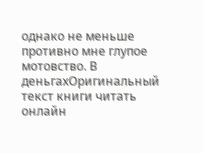однако не меньше противно мне глупое мотовство. В деньгахОригинальный текст книги читать онлайн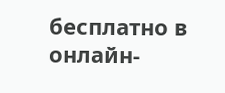бесплатно в онлайн-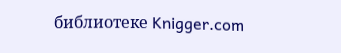библиотеке Knigger.com